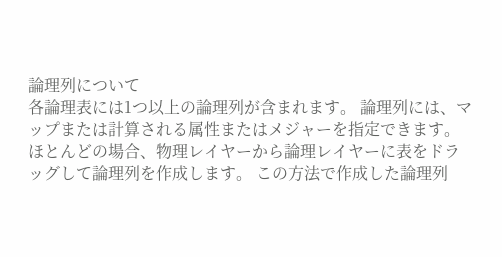論理列について
各論理表には1つ以上の論理列が含まれます。 論理列には、マップまたは計算される属性またはメジャーを指定できます。
ほとんどの場合、物理レイヤーから論理レイヤーに表をドラッグして論理列を作成します。 この方法で作成した論理列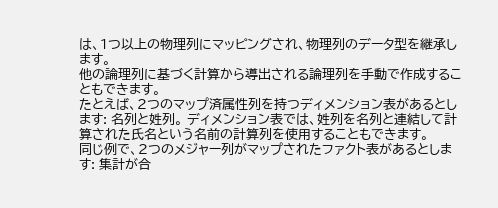は、1つ以上の物理列にマッピングされ、物理列のデータ型を継承します。
他の論理列に基づく計算から導出される論理列を手動で作成することもできます。
たとえば、2つのマップ済属性列を持つディメンション表があるとします: 名列と姓列。 ディメンション表では、姓列を名列と連結して計算された氏名という名前の計算列を使用することもできます。
同じ例で、2つのメジャー列がマップされたファクト表があるとします: 集計が合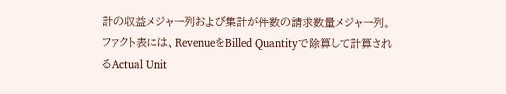計の収益メジャー列および集計が件数の請求数量メジャー列。 ファクト表には、RevenueをBilled Quantityで除算して計算されるActual Unit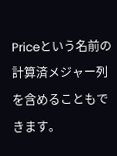Priceという名前の計算済メジャー列を含めることもできます。